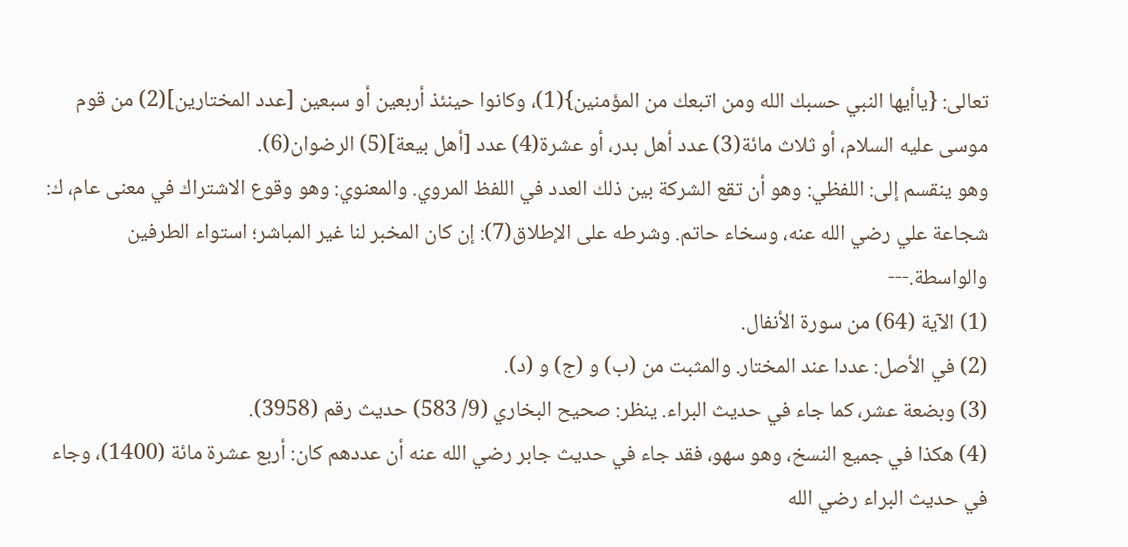تعالى: {ياأيها النبي حسبك الله ومن اتبعك من المؤمنين}(1)، وكانوا حينئذ أربعين أو سبعين [عدد المختارين](2) من قوم موسى عليه السلام، أو ثلاث مائة(3) عدد أهل بدر، أو عشرة(4) عدد [أهل بيعة](5) الرضوان(6).
وهو ينقسم إلى: اللفظي: وهو أن تقع الشركة بين ذلك العدد في اللفظ المروي. والمعنوي: وهو وقوع الاشتراك في معنى عام، ك: شجاعة علي رضي الله عنه، وسخاء حاتم. وشرطه على الإطلاق(7): إن كان المخبر لنا غير المباشر؛ استواء الطرفين والواسطة.---
(1) الآية (64) من سورة الأنفال.
(2) في الأصل: عددا عند المختار. والمثبت من (ب) و (ج) و (د).
(3) وبضعة عشر، كما جاء في حديث البراء. ينظر: صحيح البخاري (9/ 583) حديث رقم (3958).
(4) هكذا في جميع النسخ، وهو سهو، فقد جاء في حديث جابر رضي الله عنه أن عددهم كان: أربع عشرة مائة (1400)، وجاء في حديث البراء رضي الله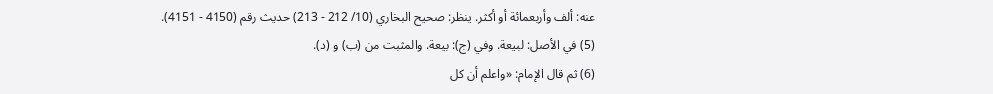عنه: ألف وأربعمائة أو أكثر. ينظر: صحيح البخاري (10/ 212 - 213) حديث رقم (4150 - 4151).
(5) في الأصل: لبيعة. وفي (ج): بيعة. والمثبت من (ب) و (د).
(6) ثم قال الإمام: «واعلم أن كل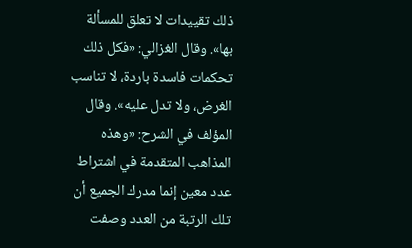ذلك تقييدات لا تعلق للمسألة بها». وقال الغزالي: «فكل ذلك تحكمات فاسدة باردة، لا تناسب الغرض، ولا تدل عليه». وقال المؤلف في الشرح: «وهذه المذاهب المتقدمة في اشتراط عدد معين إنما مدرك الجميع أن تلك الرتبة من العدد وصفت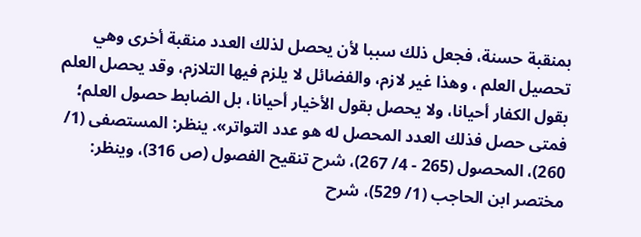بمنقبة حسنة، فجعل ذلك سببا لأن يحصل لذلك العدد منقبة أخرى وهي تحصيل العلم ، وهذا غير لازم، والفضائل لا يلزم فيها التلازم، وقد يحصل العلم بقول الكفار أحيانا، ولا يحصل بقول الأخيار أحيانا، بل الضابط حصول العلم؛ فمتى حصل فذلك العدد المحصل له هو عدد التواتر». ينظر: المستصفى (1/ 260)، المحصول (265 - 4/ 267)، شرح تنقيح الفصول (ص 316)، وينظر: مختصر ابن الحاجب (1/ 529)، شرح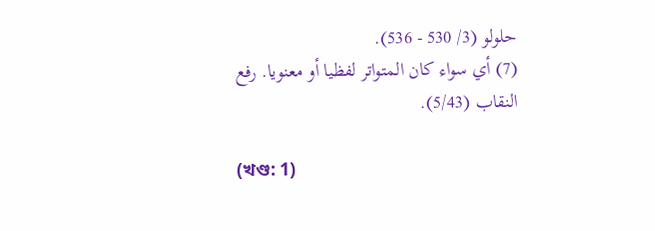حلولو (3/ 530 - 536).
(7) أي سواء كان المتواتر لفظيا أو معنويا. رفع النقاب (5/43).

(খণ্ড: 1)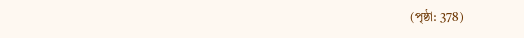(পৃষ্ঠা: 378)